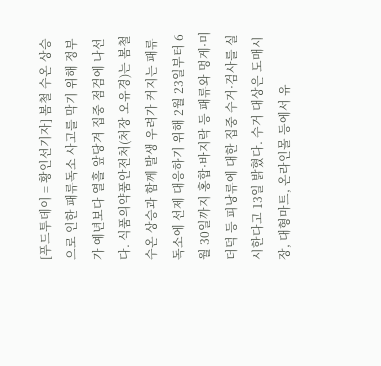[푸드투데이 = 황인선기자] 봄철 수온 상승으로 인한 패류독소 사고를 막기 위해 정부가 예년보다 열흘 앞당겨 집중 점검에 나선다. 식품의약품안전처(처장 오유경)는 봄철 수온 상승과 함께 발생 우려가 커지는 패류독소에 선제 대응하기 위해 2월 23일부터 6월 30일까지 홍합·바지락 등 패류와 멍게·미더덕 등 피낭류에 대한 집중 수거·검사를 실시한다고 13일 밝혔다. 수거 대상은 도매시장, 대형마트, 온라인몰 등에서 유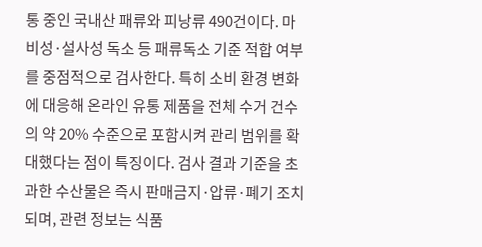통 중인 국내산 패류와 피낭류 490건이다. 마비성·설사성 독소 등 패류독소 기준 적합 여부를 중점적으로 검사한다. 특히 소비 환경 변화에 대응해 온라인 유통 제품을 전체 수거 건수의 약 20% 수준으로 포함시켜 관리 범위를 확대했다는 점이 특징이다. 검사 결과 기준을 초과한 수산물은 즉시 판매금지·압류·폐기 조치되며, 관련 정보는 식품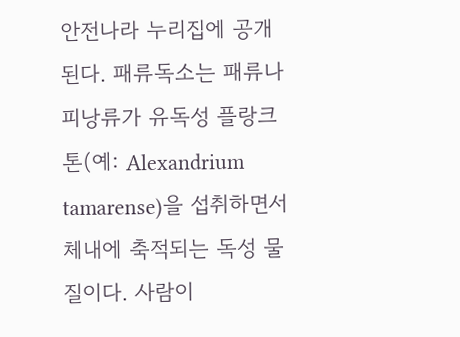안전나라 누리집에 공개된다. 패류독소는 패류나 피낭류가 유독성 플랑크톤(예: Alexandrium tamarense)을 섭취하면서 체내에 축적되는 독성 물질이다. 사람이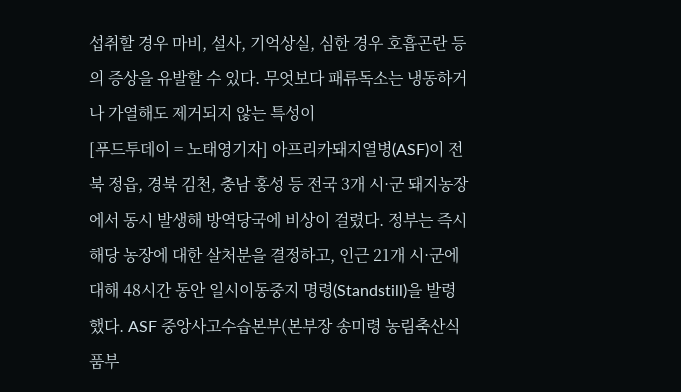섭취할 경우 마비, 설사, 기억상실, 심한 경우 호흡곤란 등의 증상을 유발할 수 있다. 무엇보다 패류독소는 냉동하거나 가열해도 제거되지 않는 특성이
[푸드투데이 = 노태영기자] 아프리카돼지열병(ASF)이 전북 정읍, 경북 김천, 충남 홍성 등 전국 3개 시·군 돼지농장에서 동시 발생해 방역당국에 비상이 걸렸다. 정부는 즉시 해당 농장에 대한 살처분을 결정하고, 인근 21개 시·군에 대해 48시간 동안 일시이동중지 명령(Standstill)을 발령했다. ASF 중앙사고수습본부(본부장 송미령 농림축산식품부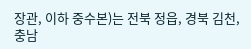장관, 이하 중수본)는 전북 정읍, 경북 김천, 충남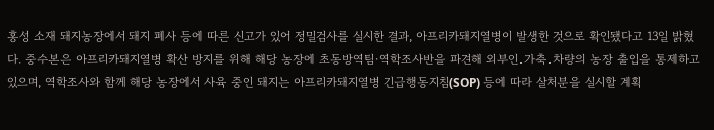홍성 소재 돼지농장에서 돼지 폐사 등에 따른 신고가 있어 정밀검사를 실시한 결과, 아프리카돼지열병이 발생한 것으로 확인됐다고 13일 밝혔다. 중수본은 아프리카돼지열병 확산 방지를 위해 해당 농장에 초동방역팀·역학조사반을 파견해 외부인․가축․차량의 농장 출입을 통제하고 있으며, 역학조사와 함께 해당 농장에서 사육 중인 돼지는 아프리카돼지열병 긴급행동지침(SOP) 등에 따라 살처분을 실시할 계획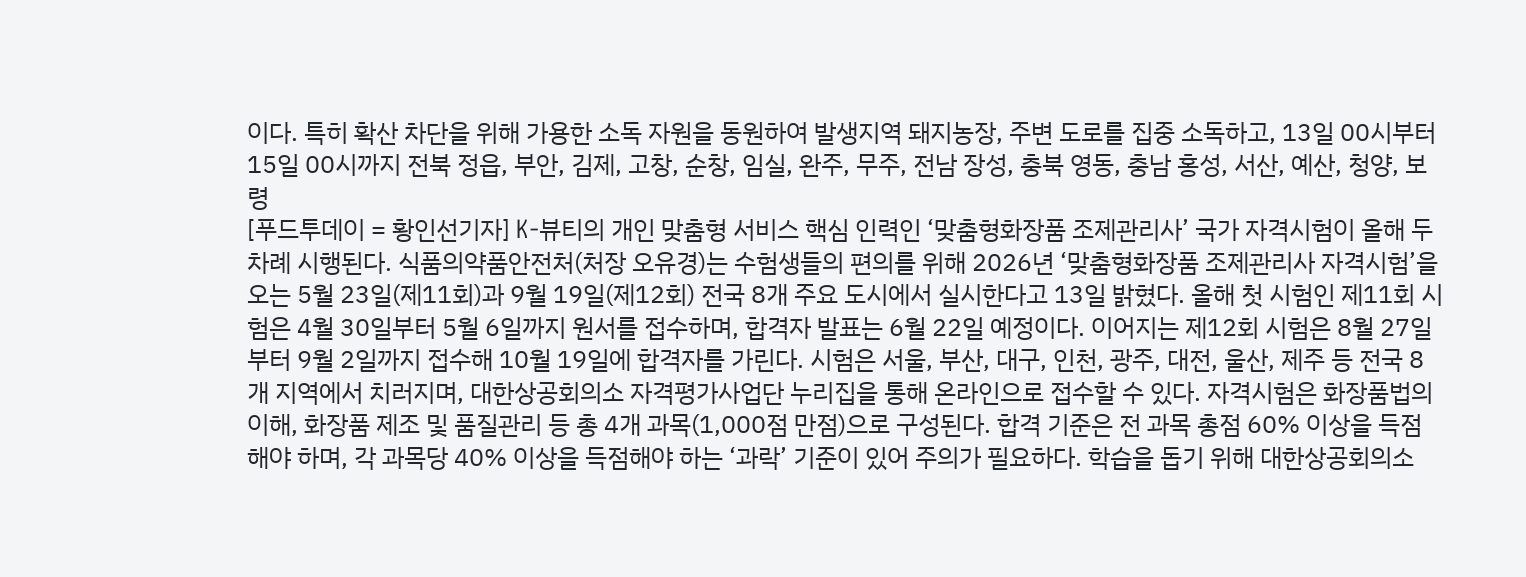이다. 특히 확산 차단을 위해 가용한 소독 자원을 동원하여 발생지역 돼지농장, 주변 도로를 집중 소독하고, 13일 00시부터 15일 00시까지 전북 정읍, 부안, 김제, 고창, 순창, 임실, 완주, 무주, 전남 장성, 충북 영동, 충남 홍성, 서산, 예산, 청양, 보령
[푸드투데이 = 황인선기자] K-뷰티의 개인 맞춤형 서비스 핵심 인력인 ‘맞춤형화장품 조제관리사’ 국가 자격시험이 올해 두 차례 시행된다. 식품의약품안전처(처장 오유경)는 수험생들의 편의를 위해 2026년 ‘맞춤형화장품 조제관리사 자격시험’을 오는 5월 23일(제11회)과 9월 19일(제12회) 전국 8개 주요 도시에서 실시한다고 13일 밝혔다. 올해 첫 시험인 제11회 시험은 4월 30일부터 5월 6일까지 원서를 접수하며, 합격자 발표는 6월 22일 예정이다. 이어지는 제12회 시험은 8월 27일부터 9월 2일까지 접수해 10월 19일에 합격자를 가린다. 시험은 서울, 부산, 대구, 인천, 광주, 대전, 울산, 제주 등 전국 8개 지역에서 치러지며, 대한상공회의소 자격평가사업단 누리집을 통해 온라인으로 접수할 수 있다. 자격시험은 화장품법의 이해, 화장품 제조 및 품질관리 등 총 4개 과목(1,000점 만점)으로 구성된다. 합격 기준은 전 과목 총점 60% 이상을 득점해야 하며, 각 과목당 40% 이상을 득점해야 하는 ‘과락’ 기준이 있어 주의가 필요하다. 학습을 돕기 위해 대한상공회의소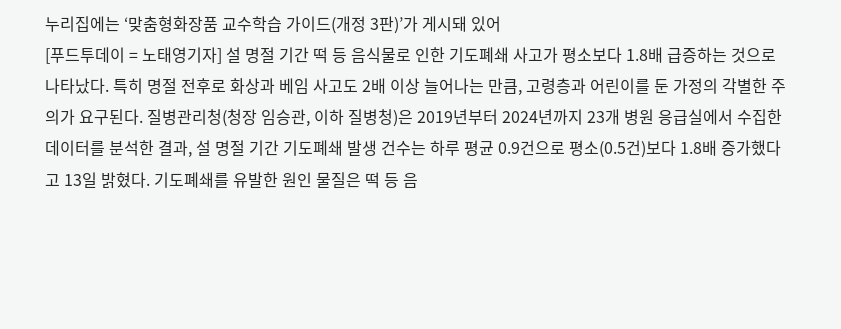누리집에는 ‘맞춤형화장품 교수학습 가이드(개정 3판)’가 게시돼 있어
[푸드투데이 = 노태영기자] 설 명절 기간 떡 등 음식물로 인한 기도폐쇄 사고가 평소보다 1.8배 급증하는 것으로 나타났다. 특히 명절 전후로 화상과 베임 사고도 2배 이상 늘어나는 만큼, 고령층과 어린이를 둔 가정의 각별한 주의가 요구된다. 질병관리청(청장 임승관, 이하 질병청)은 2019년부터 2024년까지 23개 병원 응급실에서 수집한 데이터를 분석한 결과, 설 명절 기간 기도폐쇄 발생 건수는 하루 평균 0.9건으로 평소(0.5건)보다 1.8배 증가했다고 13일 밝혔다. 기도폐쇄를 유발한 원인 물질은 떡 등 음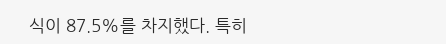식이 87.5%를 차지했다. 특히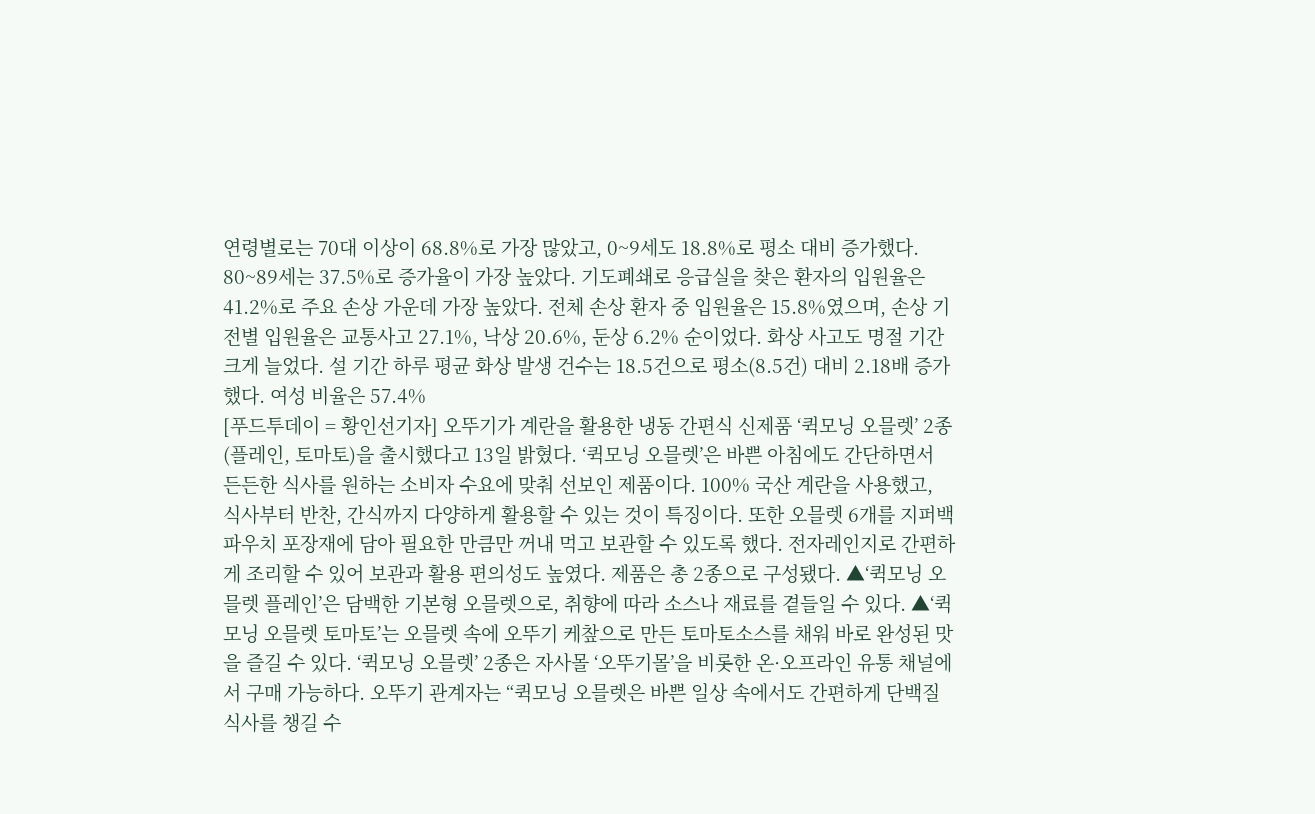연령별로는 70대 이상이 68.8%로 가장 많았고, 0~9세도 18.8%로 평소 대비 증가했다. 80~89세는 37.5%로 증가율이 가장 높았다. 기도폐쇄로 응급실을 찾은 환자의 입원율은 41.2%로 주요 손상 가운데 가장 높았다. 전체 손상 환자 중 입원율은 15.8%였으며, 손상 기전별 입원율은 교통사고 27.1%, 낙상 20.6%, 둔상 6.2% 순이었다. 화상 사고도 명절 기간 크게 늘었다. 설 기간 하루 평균 화상 발생 건수는 18.5건으로 평소(8.5건) 대비 2.18배 증가했다. 여성 비율은 57.4%
[푸드투데이 = 황인선기자] 오뚜기가 계란을 활용한 냉동 간편식 신제품 ‘퀵모닝 오믈렛’ 2종(플레인, 토마토)을 출시했다고 13일 밝혔다. ‘퀵모닝 오믈렛’은 바쁜 아침에도 간단하면서 든든한 식사를 원하는 소비자 수요에 맞춰 선보인 제품이다. 100% 국산 계란을 사용했고, 식사부터 반찬, 간식까지 다양하게 활용할 수 있는 것이 특징이다. 또한 오믈렛 6개를 지퍼백 파우치 포장재에 담아 필요한 만큼만 꺼내 먹고 보관할 수 있도록 했다. 전자레인지로 간편하게 조리할 수 있어 보관과 활용 편의성도 높였다. 제품은 총 2종으로 구성됐다. ▲‘퀵모닝 오믈렛 플레인’은 담백한 기본형 오믈렛으로, 취향에 따라 소스나 재료를 곁들일 수 있다. ▲‘퀵모닝 오믈렛 토마토’는 오믈렛 속에 오뚜기 케챂으로 만든 토마토소스를 채워 바로 완성된 맛을 즐길 수 있다. ‘퀵모닝 오믈렛’ 2종은 자사몰 ‘오뚜기몰’을 비롯한 온·오프라인 유통 채널에서 구매 가능하다. 오뚜기 관계자는 “퀵모닝 오믈렛은 바쁜 일상 속에서도 간편하게 단백질 식사를 챙길 수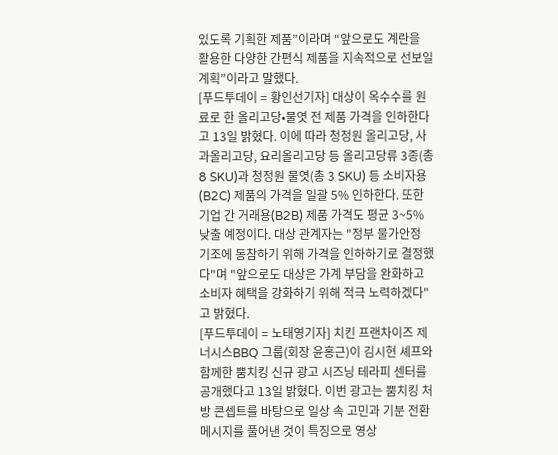있도록 기획한 제품”이라며 “앞으로도 계란을 활용한 다양한 간편식 제품을 지속적으로 선보일 계획”이라고 말했다.
[푸드투데이 = 황인선기자] 대상이 옥수수를 원료로 한 올리고당•물엿 전 제품 가격을 인하한다고 13일 밝혔다. 이에 따라 청정원 올리고당, 사과올리고당, 요리올리고당 등 올리고당류 3종(총 8 SKU)과 청정원 물엿(총 3 SKU) 등 소비자용(B2C) 제품의 가격을 일괄 5% 인하한다. 또한 기업 간 거래용(B2B) 제품 가격도 평균 3~5% 낮출 예정이다. 대상 관계자는 "정부 물가안정 기조에 동참하기 위해 가격을 인하하기로 결정했다"며 "앞으로도 대상은 가계 부담을 완화하고 소비자 혜택을 강화하기 위해 적극 노력하겠다"고 밝혔다.
[푸드투데이 = 노태영기자] 치킨 프랜차이즈 제너시스BBQ 그룹(회장 윤홍근)이 김시현 셰프와 함께한 뿜치킹 신규 광고 시즈닝 테라피 센터를 공개했다고 13일 밝혔다. 이번 광고는 뿜치킹 처방 콘셉트를 바탕으로 일상 속 고민과 기분 전환 메시지를 풀어낸 것이 특징으로 영상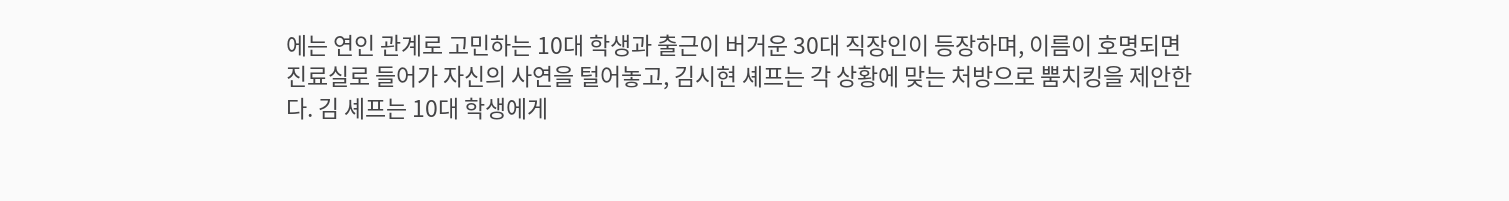에는 연인 관계로 고민하는 10대 학생과 출근이 버거운 30대 직장인이 등장하며, 이름이 호명되면 진료실로 들어가 자신의 사연을 털어놓고, 김시현 셰프는 각 상황에 맞는 처방으로 뿜치킹을 제안한다. 김 셰프는 10대 학생에게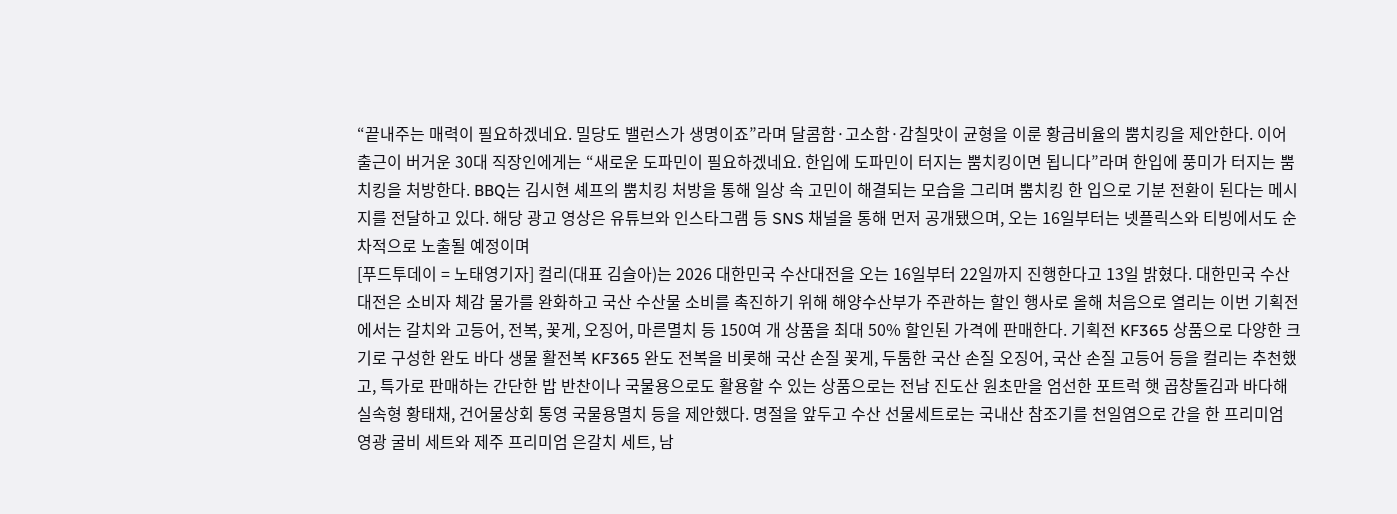“끝내주는 매력이 필요하겠네요. 밀당도 밸런스가 생명이죠”라며 달콤함·고소함·감칠맛이 균형을 이룬 황금비율의 뿜치킹을 제안한다. 이어 출근이 버거운 30대 직장인에게는 “새로운 도파민이 필요하겠네요. 한입에 도파민이 터지는 뿜치킹이면 됩니다”라며 한입에 풍미가 터지는 뿜치킹을 처방한다. BBQ는 김시현 셰프의 뿜치킹 처방을 통해 일상 속 고민이 해결되는 모습을 그리며 뿜치킹 한 입으로 기분 전환이 된다는 메시지를 전달하고 있다. 해당 광고 영상은 유튜브와 인스타그램 등 SNS 채널을 통해 먼저 공개됐으며, 오는 16일부터는 넷플릭스와 티빙에서도 순차적으로 노출될 예정이며
[푸드투데이 = 노태영기자] 컬리(대표 김슬아)는 2026 대한민국 수산대전을 오는 16일부터 22일까지 진행한다고 13일 밝혔다. 대한민국 수산대전은 소비자 체감 물가를 완화하고 국산 수산물 소비를 촉진하기 위해 해양수산부가 주관하는 할인 행사로 올해 처음으로 열리는 이번 기획전에서는 갈치와 고등어, 전복, 꽃게, 오징어, 마른멸치 등 150여 개 상품을 최대 50% 할인된 가격에 판매한다. 기획전 KF365 상품으로 다양한 크기로 구성한 완도 바다 생물 활전복 KF365 완도 전복을 비롯해 국산 손질 꽃게, 두툼한 국산 손질 오징어, 국산 손질 고등어 등을 컬리는 추천했고, 특가로 판매하는 간단한 밥 반찬이나 국물용으로도 활용할 수 있는 상품으로는 전남 진도산 원초만을 엄선한 포트럭 햇 곱창돌김과 바다해 실속형 황태채, 건어물상회 통영 국물용멸치 등을 제안했다. 명절을 앞두고 수산 선물세트로는 국내산 참조기를 천일염으로 간을 한 프리미엄 영광 굴비 세트와 제주 프리미엄 은갈치 세트, 남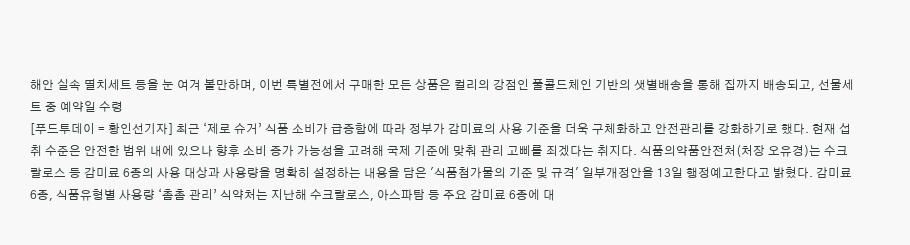해안 실속 멸치세트 등을 눈 여겨 볼만하며, 이번 특별전에서 구매한 모든 상품은 컬리의 강점인 풀콜드체인 기반의 샛별배송을 통해 집까지 배송되고, 선물세트 중 예약일 수령
[푸드투데이 = 황인선기자] 최근 ‘제로 슈거’ 식품 소비가 급증함에 따라 정부가 감미료의 사용 기준을 더욱 구체화하고 안전관리를 강화하기로 했다. 현재 섭취 수준은 안전한 범위 내에 있으나 향후 소비 증가 가능성을 고려해 국제 기준에 맞춰 관리 고삐를 죄겠다는 취지다. 식품의약품안전처(처장 오유경)는 수크랄로스 등 감미료 6종의 사용 대상과 사용량을 명확히 설정하는 내용을 담은 '식품첨가물의 기준 및 규격' 일부개정안을 13일 행정예고한다고 밝혔다. 감미료 6종, 식품유형별 사용량 ‘촘촘 관리’ 식약처는 지난해 수크랄로스, 아스파탐 등 주요 감미료 6종에 대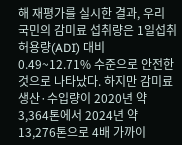해 재평가를 실시한 결과, 우리 국민의 감미료 섭취량은 1일섭취허용량(ADI) 대비 0.49~12.71% 수준으로 안전한 것으로 나타났다. 하지만 감미료 생산·수입량이 2020년 약 3,364톤에서 2024년 약 13,276톤으로 4배 가까이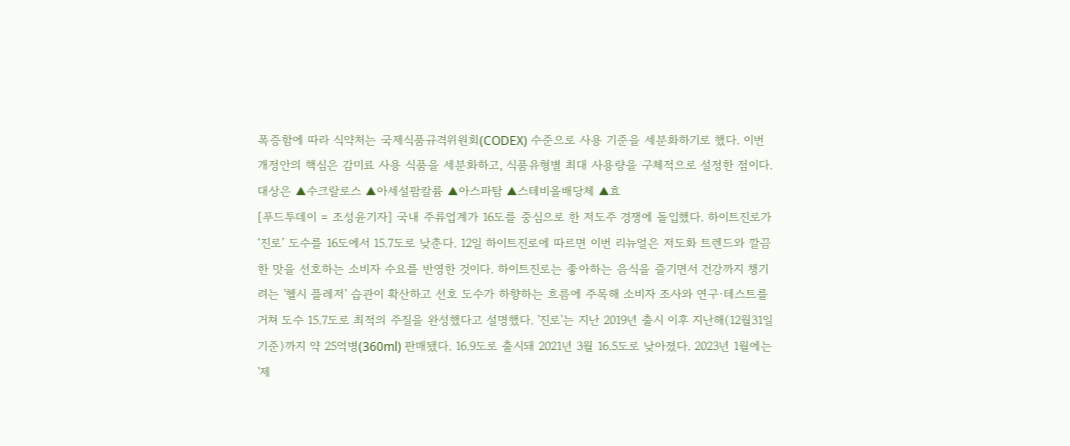폭증함에 따라 식약처는 국제식품규격위원회(CODEX) 수준으로 사용 기준을 세분화하기로 했다. 이번 개정안의 핵심은 감미료 사용 식품을 세분화하고, 식품유형별 최대 사용량을 구체적으로 설정한 점이다. 대상은 ▲수크랄로스 ▲아세설팜칼륨 ▲아스파탐 ▲스테비올배당체 ▲효
[푸드투데이 = 조성윤기자] 국내 주류업계가 16도를 중심으로 한 저도주 경쟁에 돌입했다. 하이트진로가 ‘진로’ 도수를 16도에서 15.7도로 낮춘다. 12일 하이트진로에 따르면 이번 리뉴얼은 저도화 트렌드와 깔끔한 맛을 선호하는 소비자 수요를 반영한 것이다. 하이트진로는 좋아하는 음식을 즐기면서 건강까지 챙기려는 '헬시 플레저' 습관이 확산하고 선호 도수가 하향하는 흐름에 주목해 소비자 조사와 연구·테스트를 거쳐 도수 15.7도로 최적의 주질을 완성했다고 설명했다. '진로'는 지난 2019년 출시 이후 지난해(12월31일 기준)까지 약 25억병(360ml) 판매됐다. 16.9도로 출시돼 2021년 3월 16.5도로 낮아졌다. 2023년 1월에는 '제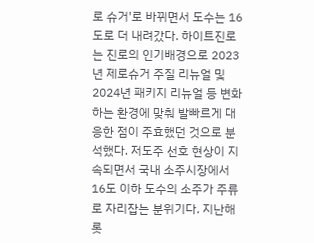로 슈거'로 바뀌면서 도수는 16도로 더 내려갔다. 하이트진로는 진로의 인기배경으로 2023년 제로슈거 주질 리뉴얼 및 2024년 패키지 리뉴얼 등 변화하는 환경에 맞춰 발빠르게 대응한 점이 주효했던 것으로 분석했다. 저도주 선호 현상이 지속되면서 국내 소주시장에서 16도 이하 도수의 소주가 주류로 자리잡는 분위기다. 지난해 롯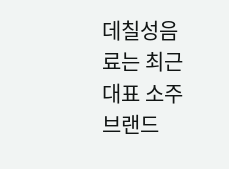데칠성음료는 최근 대표 소주 브랜드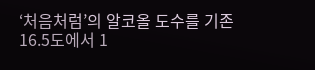‘처음처럼’의 알코올 도수를 기존 16.5도에서 1